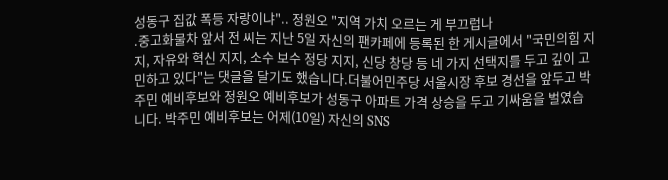성동구 집값 폭등 자랑이냐".. 정원오 "지역 가치 오르는 게 부끄럽나
.중고화물차 앞서 전 씨는 지난 5일 자신의 팬카페에 등록된 한 게시글에서 "국민의힘 지지, 자유와 혁신 지지, 소수 보수 정당 지지, 신당 창당 등 네 가지 선택지를 두고 깊이 고민하고 있다"는 댓글을 달기도 했습니다.더불어민주당 서울시장 후보 경선을 앞두고 박주민 예비후보와 정원오 예비후보가 성동구 아파트 가격 상승을 두고 기싸움을 벌였습니다. 박주민 예비후보는 어제(10일) 자신의 SNS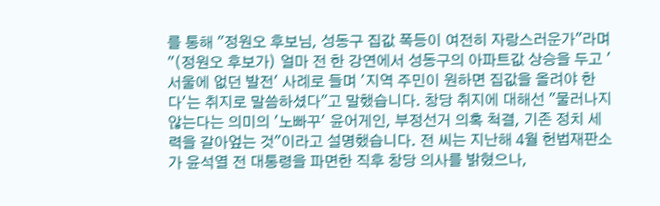를 통해 "정원오 후보님, 성동구 집값 폭등이 여전히 자랑스러운가"라며 "(정원오 후보가) 얼마 전 한 강연에서 성동구의 아파트값 상승을 두고 '서울에 없던 발전' 사례로 들며 '지역 주민이 원하면 집값을 올려야 한다'는 취지로 말씀하셨다"고 말했습니다. 창당 취지에 대해선 "물러나지 않는다는 의미의 '노빠꾸' 윤어게인, 부정선거 의혹 척결, 기존 정치 세력을 갈아엎는 것"이라고 설명했습니다. 전 씨는 지난해 4월 헌법재판소가 윤석열 전 대통령을 파면한 직후 창당 의사를 밝혔으나,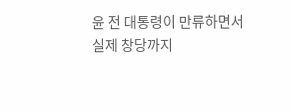윤 전 대통령이 만류하면서 실제 창당까지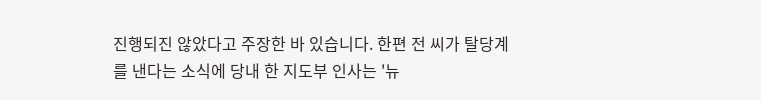진행되진 않았다고 주장한 바 있습니다. 한편 전 씨가 탈당계를 낸다는 소식에 당내 한 지도부 인사는 '뉴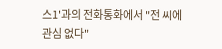스1'과의 전화통화에서 "전 씨에 관심 없다"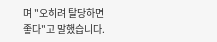며 "오히려 탈당하면 좋다"고 말했습니다.